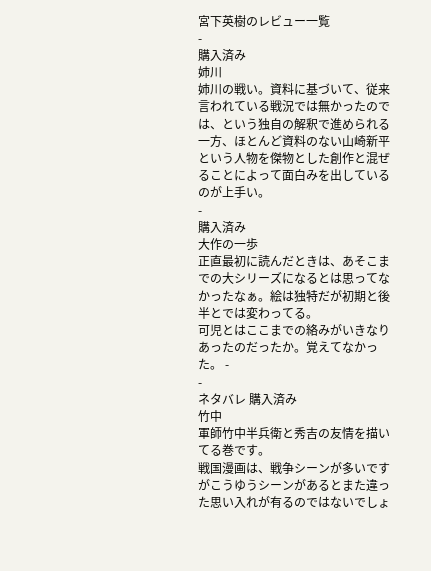宮下英樹のレビュー一覧
-
購入済み
姉川
姉川の戦い。資料に基づいて、従来言われている戦況では無かったのでは、という独自の解釈で進められる一方、ほとんど資料のない山崎新平という人物を傑物とした創作と混ぜることによって面白みを出しているのが上手い。
-
購入済み
大作の一歩
正直最初に読んだときは、あそこまでの大シリーズになるとは思ってなかったなぁ。絵は独特だが初期と後半とでは変わってる。
可児とはここまでの絡みがいきなりあったのだったか。覚えてなかった。 -
-
ネタバレ 購入済み
竹中
軍師竹中半兵衛と秀吉の友情を描いてる巻です。
戦国漫画は、戦争シーンが多いですがこうゆうシーンがあるとまた違った思い入れが有るのではないでしょ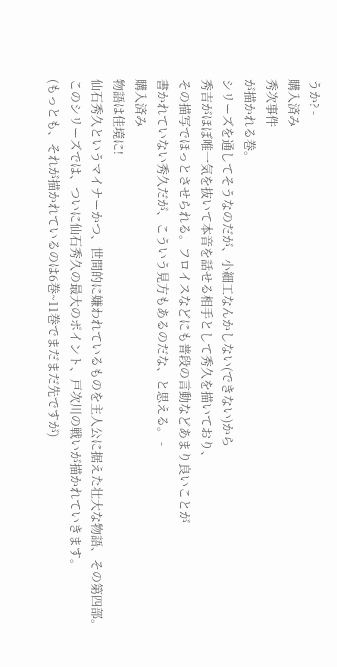うか? -
購入済み
秀次事件
が描かれる巻。
シリーズを通してそうなのだが、小細工なんかしない(できない)から
秀吉がほぼ唯一気を抜いて本音を話せる相手として秀久を描いており、
その描写でほっとさせられる。フロイスなどにも普段の言動などあまり良いことが
書かれていない秀久だが、こういう見方もあるのだな、と思える。 -
購入済み
物語は佳境に!
仙石秀久というマイナーかつ、世間的に嫌われているものを主人公に据えた壮大な物語、その第四部。
このシリーズでは、ついに仙石秀久の最大のポイント、戸次川の戦いが描かれていきます。
(もっとも、それが描かれているのは6巻~11巻でまだまだ先ですが)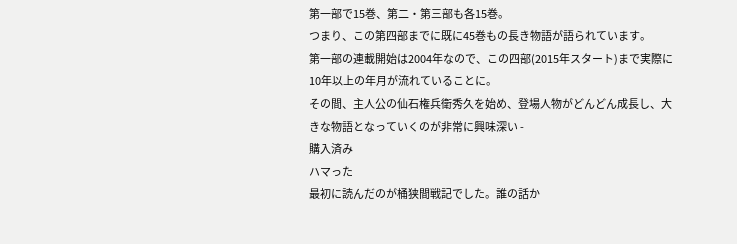第一部で15巻、第二・第三部も各15巻。
つまり、この第四部までに既に45巻もの長き物語が語られています。
第一部の連載開始は2004年なので、この四部(2015年スタート)まで実際に10年以上の年月が流れていることに。
その間、主人公の仙石権兵衛秀久を始め、登場人物がどんどん成長し、大きな物語となっていくのが非常に興味深い -
購入済み
ハマった
最初に読んだのが桶狭間戦記でした。誰の話か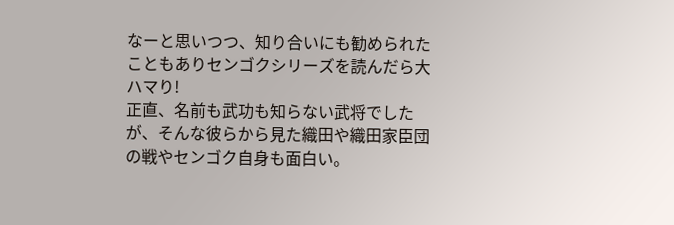なーと思いつつ、知り合いにも勧められたこともありセンゴクシリーズを読んだら大ハマり!
正直、名前も武功も知らない武将でしたが、そんな彼らから見た織田や織田家臣団の戦やセンゴク自身も面白い。